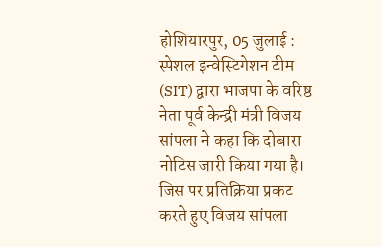होशियारपुर, 05 जुलाई : स्पेशल इन्वेस्टिगेशन टीम (SIT) द्वारा भाजपा के वरिष्ठ नेता पूर्व केन्द्री मंत्री विजय सांपला ने कहा कि दोबारा नोटिस जारी किया गया है। जिस पर प्रतिक्रिया प्रकट करते हुए विजय सांपला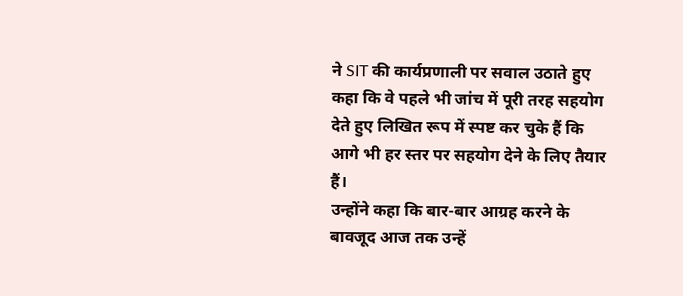ने SIT की कार्यप्रणाली पर सवाल उठाते हुए कहा कि वे पहले भी जांच में पूरी तरह सहयोग देते हुए लिखित रूप में स्पष्ट कर चुके हैं कि आगे भी हर स्तर पर सहयोग देने के लिए तैयार हैं।
उन्होंने कहा कि बार-बार आग्रह करने के बावजूद आज तक उन्हें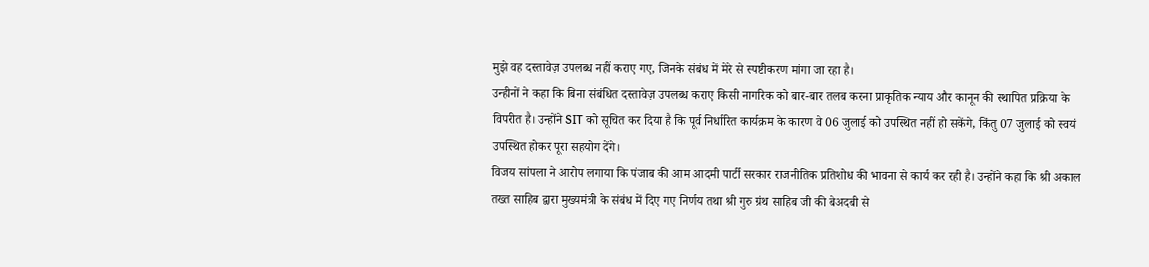मुझे वह दस्तावेज़ उपलब्ध नहीं कराए गए, जिनके संबंध में मेरे से स्पष्टीकरण मांगा जा रहा है।
उन्हीनों ने कहा कि बिना संबंधित दस्तावेज़ उपलब्ध कराए किसी नागरिक को बार-बार तलब करना प्राकृतिक न्याय और कानून की स्थापित प्रक्रिया के विपरीत है। उन्होंने SIT को सूचित कर दिया है कि पूर्व निर्धारित कार्यक्रम के कारण वे 06 जुलाई को उपस्थित नहीं हो सकेंगे, किंतु 07 जुलाई को स्वयं उपस्थित होकर पूरा सहयोग देंगे।
विजय सांपला ने आरोप लगाया कि पंजाब की आम आदमी पार्टी सरकार राजनीतिक प्रतिशोध की भावना से कार्य कर रही है। उन्होंने कहा कि श्री अकाल तख्त साहिब द्वारा मुख्यमंत्री के संबंध में दिए गए निर्णय तथा श्री गुरु ग्रंथ साहिब जी की बेअदबी से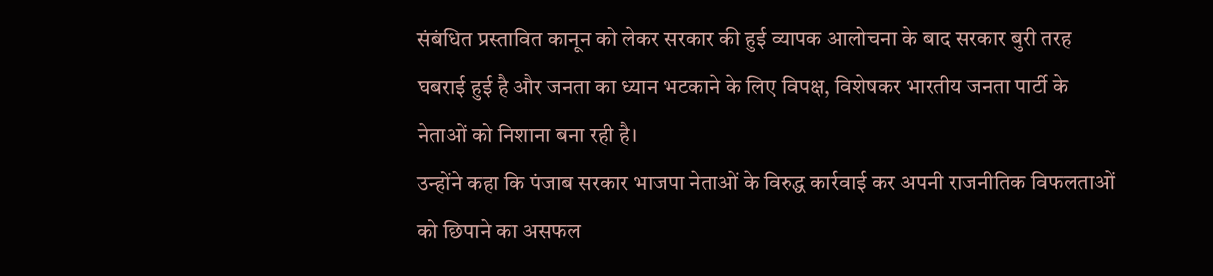संबंधित प्रस्तावित कानून को लेकर सरकार की हुई व्यापक आलोचना के बाद सरकार बुरी तरह घबराई हुई है और जनता का ध्यान भटकाने के लिए विपक्ष, विशेषकर भारतीय जनता पार्टी के नेताओं को निशाना बना रही है।
उन्होंने कहा कि पंजाब सरकार भाजपा नेताओं के विरुद्ध कार्रवाई कर अपनी राजनीतिक विफलताओं को छिपाने का असफल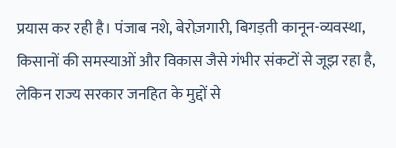प्रयास कर रही है। पंजाब नशे, बेरोज़गारी, बिगड़ती कानून-व्यवस्था, किसानों की समस्याओं और विकास जैसे गंभीर संकटों से जूझ रहा है, लेकिन राज्य सरकार जनहित के मुद्दों से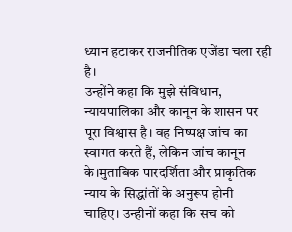ध्यान हटाकर राजनीतिक एजेंडा चला रही है।
उन्होंने कहा कि मुझे संविधान, न्यायपालिका और कानून के शासन पर पूरा विश्वास है। वह निष्पक्ष जांच का स्वागत करते हैं, लेकिन जांच कानून के।मुताबिक पारदर्शिता और प्राकृतिक न्याय के सिद्धांतों के अनुरूप होनी चाहिए। उन्हीनों कहा कि सच को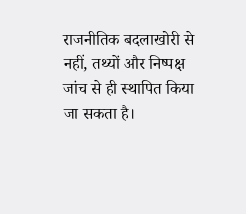राजनीतिक बदलाखोरी से नहीं, तथ्यों और निष्पक्ष जांच से ही स्थापित किया जा सकता है।